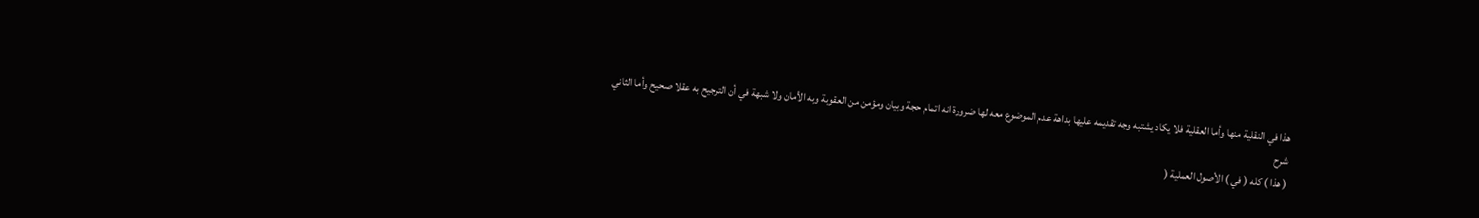هذا في النقلية منها وأما العقلية فلا يكاد يشتبه وجه تقديمه عليها بداهة عدم الموضوع معه لها ضرورة انه اتمام حجة وبيان ومؤمن من العقوبة وبه الأمان ولا شبهة في أن الترجيح به عقلا صحيح وأما الثاني
شرح
( هذا ) كله ( في ) الأصول العملية (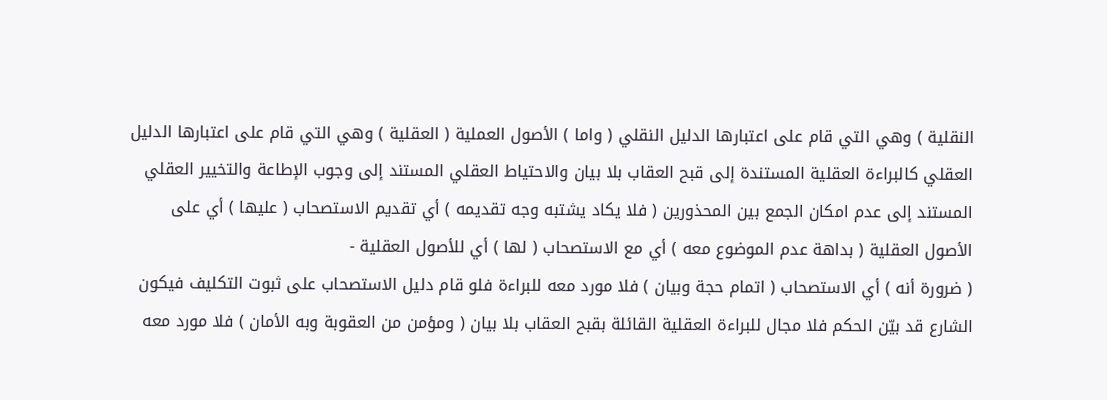النقلية ) وهي التي قام على اعتبارها الدليل النقلي ( واما ) الأصول العملية ( العقلية ) وهي التي قام على اعتبارها الدليل العقلي كالبراءة العقلية المستندة إلى قبح العقاب بلا بيان والاحتياط العقلي المستند إلى وجوب الإطاعة والتخيير العقلي المستند إلى عدم امكان الجمع بين المحذورين ( فلا يكاد يشتبه وجه تقديمه ) أي تقديم الاستصحاب ( عليها ) أي على الأصول العقلية ( بداهة عدم الموضوع معه ) أي مع الاستصحاب ( لها ) أي للأصول العقلية -
( ضرورة أنه ) أي الاستصحاب ( اتمام حجة وبيان ) فلا مورد معه للبراءة فلو قام دليل الاستصحاب على ثبوت التكليف فيكون الشارع قد بيّن الحكم فلا مجال للبراءة العقلية القائلة بقبح العقاب بلا بيان ( ومؤمن من العقوبة وبه الأمان ) فلا مورد معه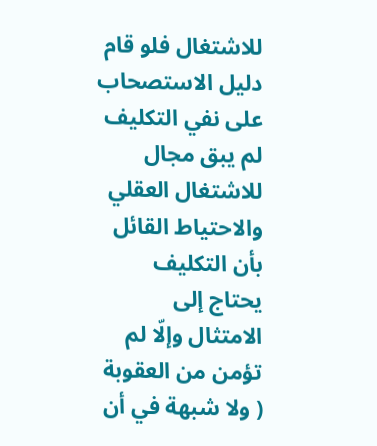للاشتغال فلو قام دليل الاستصحاب على نفي التكليف لم يبق مجال للاشتغال العقلي والاحتياط القائل بأن التكليف يحتاج إلى الامتثال وإلّا لم تؤمن من العقوبة ( ولا شبهة في أن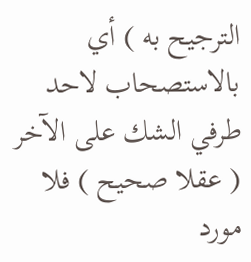الترجيح به ) أي بالاستصحاب لاحد طرفي الشك على الآخر ( عقلا صحيح ) فلا مورد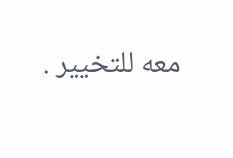معه للتخيير .